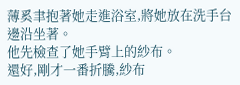薄奚聿抱著她走進浴室,將她放在洗手台邊沿坐著。
他先檢查了她手臂上的紗布。
還好,剛才一番折騰,紗布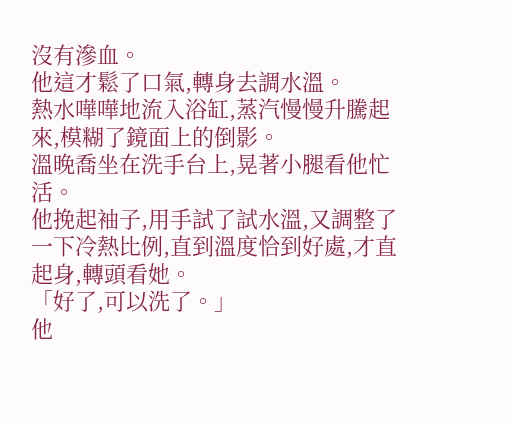沒有滲血。
他這才鬆了口氣,轉身去調水溫。
熱水嘩嘩地流入浴缸,蒸汽慢慢升騰起來,模糊了鏡面上的倒影。
溫晚喬坐在洗手台上,晃著小腿看他忙活。
他挽起袖子,用手試了試水溫,又調整了一下冷熱比例,直到溫度恰到好處,才直起身,轉頭看她。
「好了,可以洗了。」
他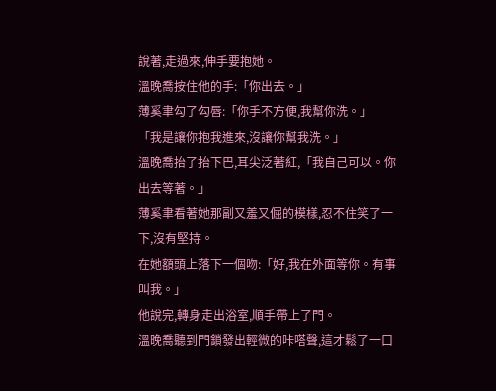說著,走過來,伸手要抱她。
溫晚喬按住他的手:「你出去。」
薄奚聿勾了勾唇:「你手不方便,我幫你洗。」
「我是讓你抱我進來,沒讓你幫我洗。」
溫晚喬抬了抬下巴,耳尖泛著紅,「我自己可以。你出去等著。」
薄奚聿看著她那副又羞又倔的模樣,忍不住笑了一下,沒有堅持。
在她額頭上落下一個吻:「好,我在外面等你。有事叫我。」
他說完,轉身走出浴室,順手帶上了門。
溫晚喬聽到門鎖發出輕微的咔嗒聲,這才鬆了一口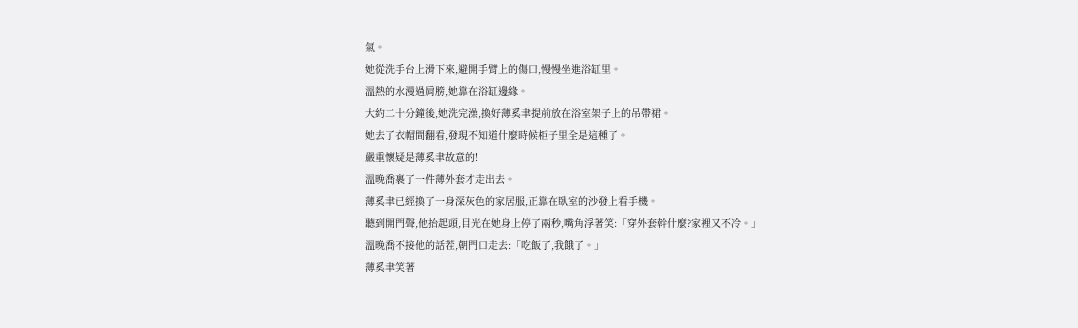氣。
她從洗手台上滑下來,避開手臂上的傷口,慢慢坐進浴缸里。
溫熱的水漫過肩膀,她靠在浴缸邊緣。
大約二十分鐘後,她洗完澡,換好薄奚聿提前放在浴室架子上的吊帶裙。
她去了衣帽間翻看,發現不知道什麼時候柜子里全是這種了。
嚴重懷疑是薄奚聿故意的!
溫晚喬裹了一件薄外套才走出去。
薄奚聿已經換了一身深灰色的家居服,正靠在臥室的沙發上看手機。
聽到開門聲,他抬起頭,目光在她身上停了兩秒,嘴角浮著笑:「穿外套幹什麼?家裡又不冷。」
溫晚喬不接他的話茬,朝門口走去:「吃飯了,我餓了。」
薄奚聿笑著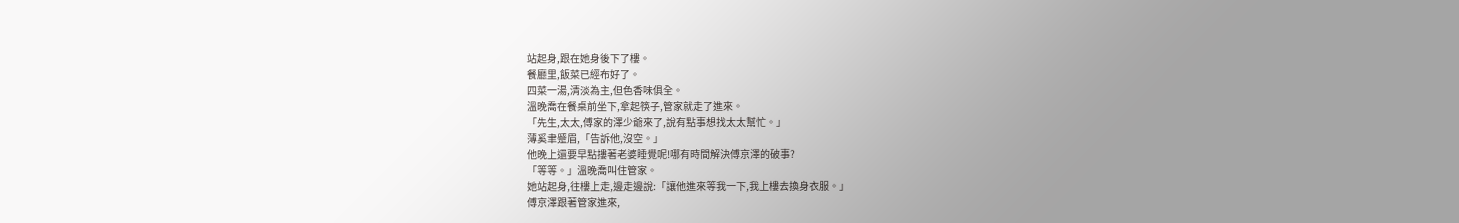站起身,跟在她身後下了樓。
餐廳里,飯菜已經布好了。
四菜一湯,清淡為主,但色香味俱全。
溫晚喬在餐桌前坐下,拿起筷子,管家就走了進來。
「先生,太太,傅家的澤少爺來了,說有點事想找太太幫忙。」
薄奚聿蹙眉,「告訴他,沒空。」
他晚上還要早點摟著老婆睡覺呢!哪有時間解決傅京澤的破事?
「等等。」溫晚喬叫住管家。
她站起身,往樓上走,邊走邊說:「讓他進來等我一下,我上樓去換身衣服。」
傅京澤跟著管家進來,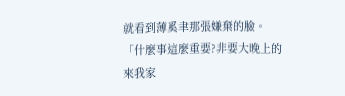就看到薄奚聿那張嫌棄的臉。
「什麼事這麼重要?非要大晚上的來我家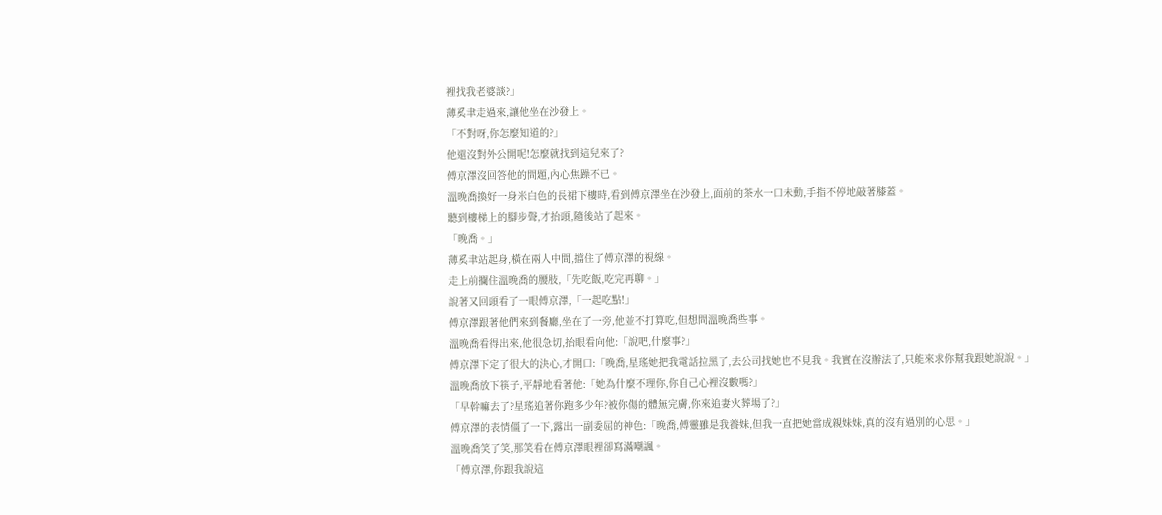裡找我老婆談?」
薄奚聿走過來,讓他坐在沙發上。
「不對呀,你怎麼知道的?」
他還沒對外公開呢!怎麼就找到這兒來了?
傅京澤沒回答他的問題,內心焦躁不已。
溫晚喬換好一身米白色的長裙下樓時,看到傅京澤坐在沙發上,面前的茶水一口未動,手指不停地敲著膝蓋。
聽到樓梯上的腳步聲,才抬頭,隨後站了起來。
「晚喬。」
薄奚聿站起身,橫在兩人中間,擋住了傅京澤的視線。
走上前攔住溫晚喬的腰肢,「先吃飯,吃完再聊。」
說著又回頭看了一眼傅京澤,「一起吃點!」
傅京澤跟著他們來到餐廳,坐在了一旁,他並不打算吃,但想問溫晚喬些事。
溫晚喬看得出來,他很急切,抬眼看向他:「說吧,什麼事?」
傅京澤下定了很大的決心,才開口:「晚喬,星瑤她把我電話拉黑了,去公司找她也不見我。我實在沒辦法了,只能來求你幫我跟她說說。」
溫晚喬放下筷子,平靜地看著他:「她為什麼不理你,你自己心裡沒數嗎?」
「早幹嘛去了?星瑤追著你跑多少年?被你傷的體無完膚,你來追妻火葬場了?」
傅京澤的表情僵了一下,露出一副委屈的神色:「晚喬,傅靈雖是我養妹,但我一直把她當成親妹妹,真的沒有過別的心思。」
溫晚喬笑了笑,那笑看在傅京澤眼裡卻寫滿嘲諷。
「傅京澤,你跟我說這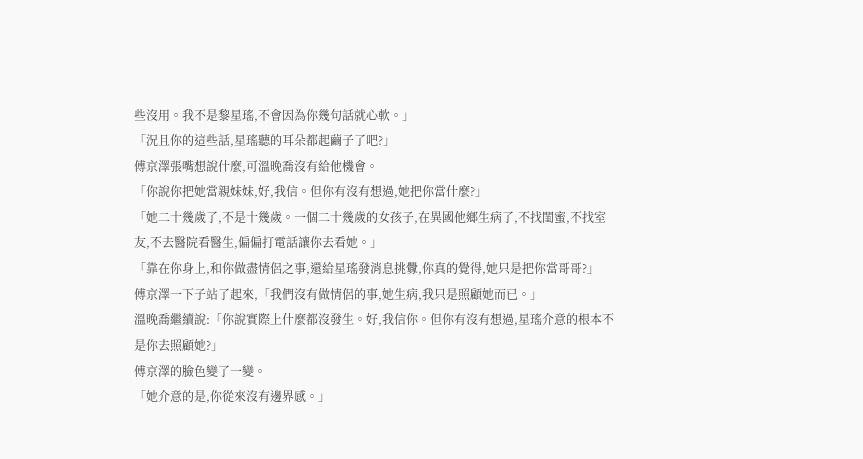些沒用。我不是黎星瑤,不會因為你幾句話就心軟。」
「況且你的這些話,星瑤聽的耳朵都起繭子了吧?」
傅京澤張嘴想說什麼,可溫晚喬沒有給他機會。
「你說你把她當親妹妹,好,我信。但你有沒有想過,她把你當什麼?」
「她二十幾歲了,不是十幾歲。一個二十幾歲的女孩子,在異國他鄉生病了,不找閨蜜,不找室友,不去醫院看醫生,偏偏打電話讓你去看她。」
「靠在你身上,和你做盡情侶之事,還給星瑤發消息挑釁,你真的覺得,她只是把你當哥哥?」
傅京澤一下子站了起來,「我們沒有做情侶的事,她生病,我只是照顧她而已。」
溫晚喬繼續說:「你說實際上什麼都沒發生。好,我信你。但你有沒有想過,星瑤介意的根本不是你去照顧她?」
傅京澤的臉色變了一變。
「她介意的是,你從來沒有邊界感。」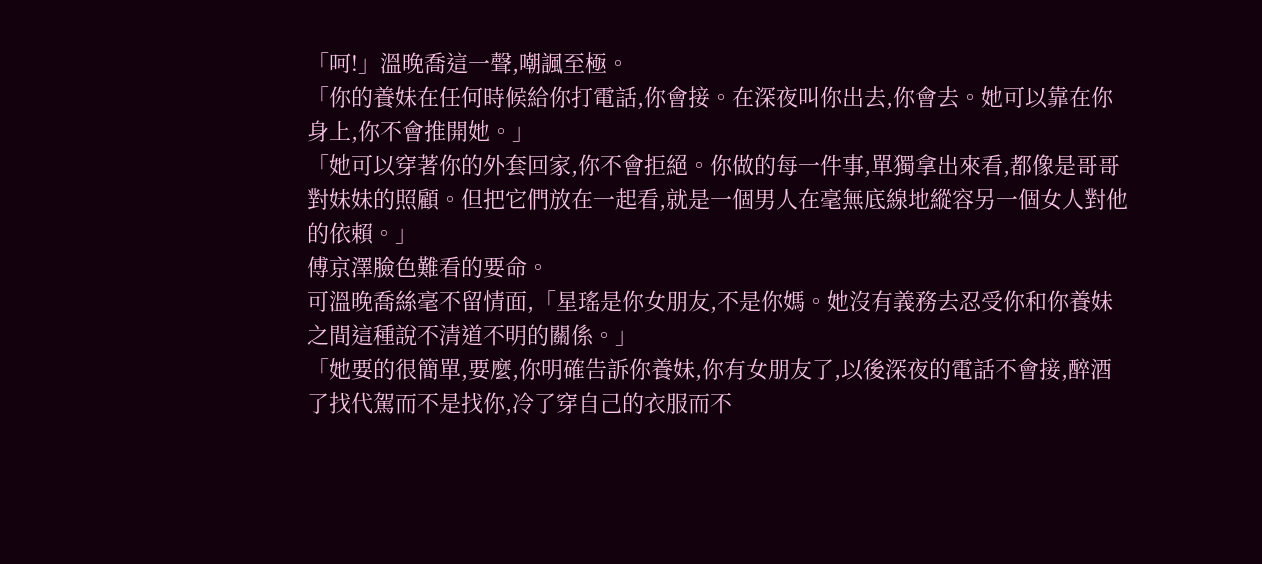「呵!」溫晚喬這一聲,嘲諷至極。
「你的養妹在任何時候給你打電話,你會接。在深夜叫你出去,你會去。她可以靠在你身上,你不會推開她。」
「她可以穿著你的外套回家,你不會拒絕。你做的每一件事,單獨拿出來看,都像是哥哥對妹妹的照顧。但把它們放在一起看,就是一個男人在毫無底線地縱容另一個女人對他的依賴。」
傅京澤臉色難看的要命。
可溫晚喬絲毫不留情面,「星瑤是你女朋友,不是你媽。她沒有義務去忍受你和你養妹之間這種說不清道不明的關係。」
「她要的很簡單,要麼,你明確告訴你養妹,你有女朋友了,以後深夜的電話不會接,醉酒了找代駕而不是找你,冷了穿自己的衣服而不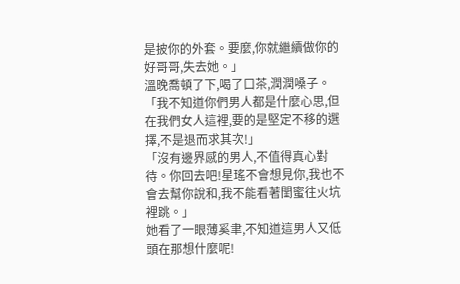是披你的外套。要麼,你就繼續做你的好哥哥,失去她。」
溫晚喬頓了下,喝了口茶,潤潤嗓子。
「我不知道你們男人都是什麼心思,但在我們女人這裡,要的是堅定不移的選擇,不是退而求其次!」
「沒有邊界感的男人,不值得真心對待。你回去吧!星瑤不會想見你,我也不會去幫你說和,我不能看著閨蜜往火坑裡跳。」
她看了一眼薄奚聿,不知道這男人又低頭在那想什麼呢!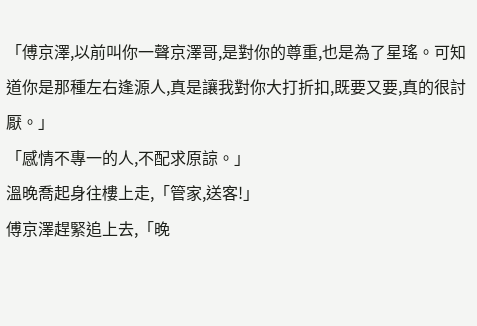「傅京澤,以前叫你一聲京澤哥,是對你的尊重,也是為了星瑤。可知道你是那種左右逢源人,真是讓我對你大打折扣,既要又要,真的很討厭。」
「感情不專一的人,不配求原諒。」
溫晚喬起身往樓上走,「管家,送客!」
傅京澤趕緊追上去,「晚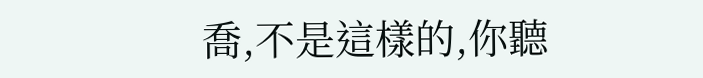喬,不是這樣的,你聽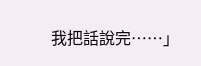我把話說完……」